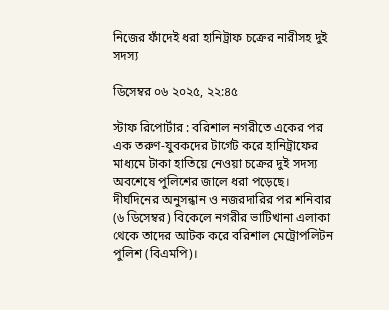নিজের ফাঁদেই ধরা হানিট্রাফ চক্রের নারীসহ দুই সদস্য

ডিসেম্বর ০৬ ২০২৫, ২২:৪৫

স্টাফ রিপোর্টার : বরিশাল নগরীতে একের পর এক তরুণ-যুবকদের টার্গেট করে হানিট্রাফের মাধ্যমে টাকা হাতিয়ে নেওয়া চক্রের দুই সদস্য অবশেষে পুলিশের জালে ধরা পড়েছে। দীর্ঘদিনের অনুসন্ধান ও নজরদারির পর শনিবার (৬ ডিসেম্বর) বিকেলে নগরীর ভাটিখানা এলাকা থেকে তাদের আটক করে বরিশাল মেট্রোপলিটন পুলিশ (বিএমপি)।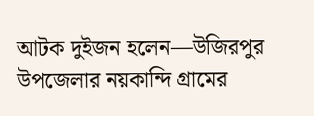আটক দুইজন হলেন—উজিরপুর উপজেলার নয়কান্দি গ্রামের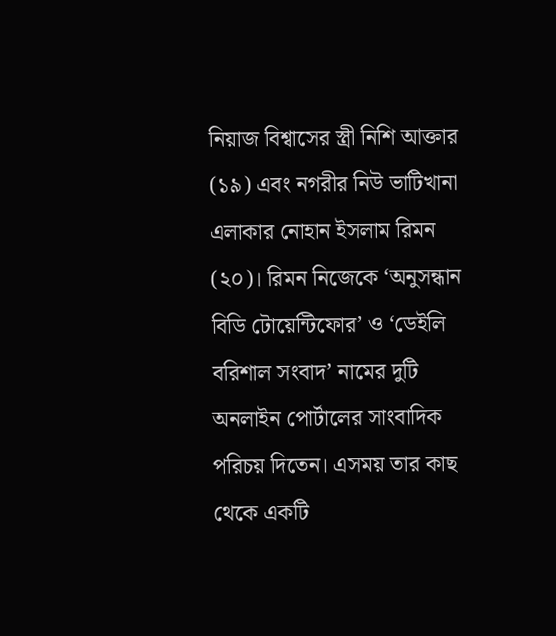নিয়াজ বিশ্বাসের স্ত্রী নিশি আক্তার (১৯) এবং নগরীর নিউ ভাটিখানা এলাকার নোহান ইসলাম রিমন (২০)। রিমন নিজেকে ‘অনুসন্ধান বিডি টোয়েন্টিফোর’ ও ‘ডেইলি বরিশাল সংবাদ’ নামের দুটি অনলাইন পোর্টালের সাংবাদিক পরিচয় দিতেন। এসময় তার কাছ থেকে একটি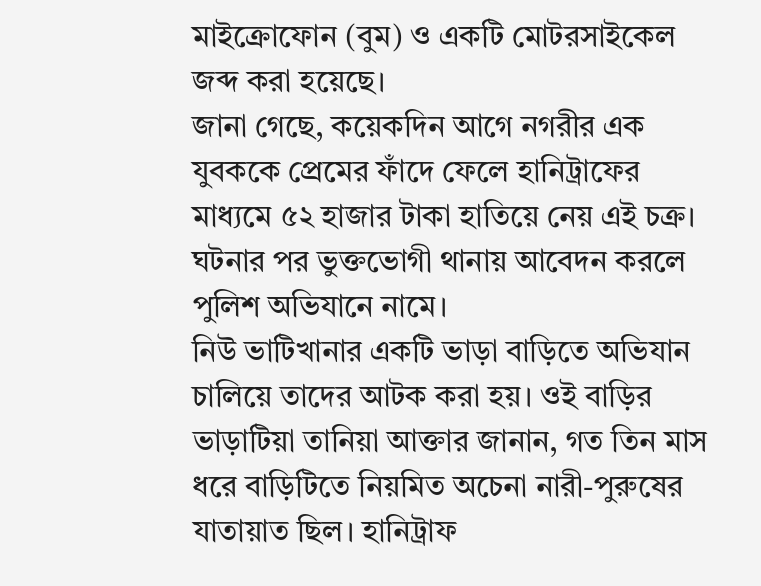মাইক্রোফোন (বুম) ও একটি মোটরসাইকেল জব্দ করা হয়েছে।
জানা গেছে, কয়েকদিন আগে নগরীর এক যুবককে প্রেমের ফাঁদে ফেলে হানিট্রাফের মাধ্যমে ৫২ হাজার টাকা হাতিয়ে নেয় এই চক্র। ঘটনার পর ভুক্তভোগী থানায় আবেদন করলে পুলিশ অভিযানে নামে।
নিউ ভাটিখানার একটি ভাড়া বাড়িতে অভিযান চালিয়ে তাদের আটক করা হয়। ওই বাড়ির ভাড়াটিয়া তানিয়া আক্তার জানান, গত তিন মাস ধরে বাড়িটিতে নিয়মিত অচেনা নারী-পুরুষের যাতায়াত ছিল। হানিট্রাফ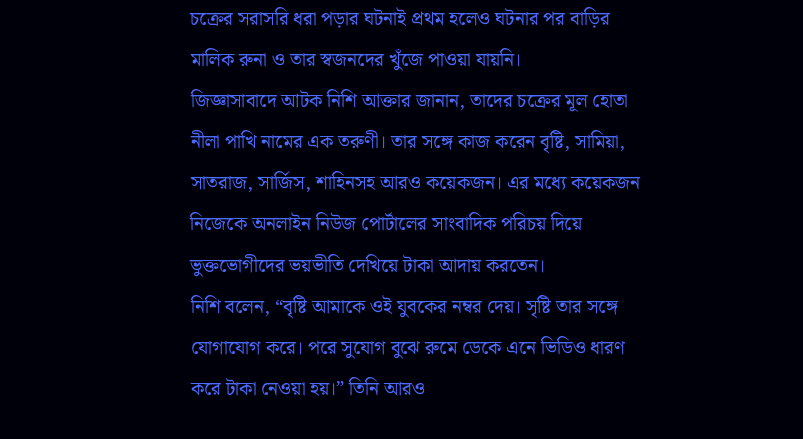চক্রের সরাসরি ধরা পড়ার ঘটনাই প্রথম হলেও ঘটনার পর বাড়ির মালিক রুনা ও তার স্বজনদের খুঁজে পাওয়া যায়নি।
জিজ্ঞাসাবাদে আটক নিশি আক্তার জানান, তাদের চক্রের মূল হোতা নীলা পাখি নামের এক তরুণী। তার সঙ্গে কাজ করেন বৃষ্টি, সামিয়া, সাতরাজ, সার্জিস, শাহিনসহ আরও কয়েকজন। এর মধ্যে কয়েকজন নিজেকে অনলাইন নিউজ পোর্টালের সাংবাদিক পরিচয় দিয়ে ভুক্তভোগীদের ভয়ভীতি দেখিয়ে টাকা আদায় করতেন।
নিশি বলেন, “বৃষ্টি আমাকে ওই যুবকের নম্বর দেয়। সৃষ্টি তার সঙ্গে যোগাযোগ করে। পরে সুযোগ বুঝে রুমে ডেকে এনে ভিডিও ধারণ করে টাকা নেওয়া হয়।” তিনি আরও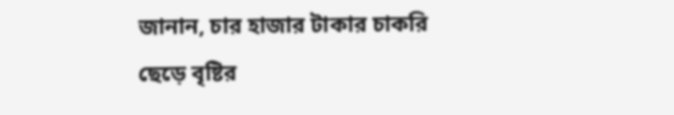জানান, চার হাজার টাকার চাকরি ছেড়ে বৃষ্টির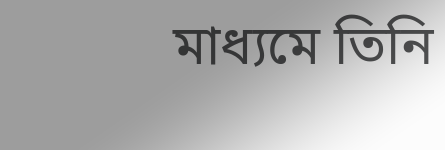মাধ্যমে তিনি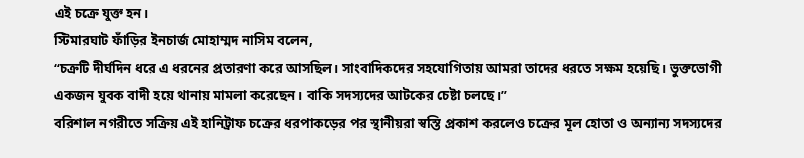এই চক্রে যুক্ত হন।
স্টিমারঘাট ফাঁড়ির ইনচার্জ মোহাম্মদ নাসিম বলেন,
“চক্রটি দীর্ঘদিন ধরে এ ধরনের প্রতারণা করে আসছিল। সাংবাদিকদের সহযোগিতায় আমরা তাদের ধরতে সক্ষম হয়েছি। ভুক্তভোগী একজন যুবক বাদী হয়ে থানায় মামলা করেছেন। বাকি সদস্যদের আটকের চেষ্টা চলছে।”
বরিশাল নগরীতে সক্রিয় এই হানিট্রাফ চক্রের ধরপাকড়ের পর স্থানীয়রা স্বস্তি প্রকাশ করলেও চক্রের মূল হোতা ও অন্যান্য সদস্যদের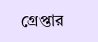গ্রেপ্তার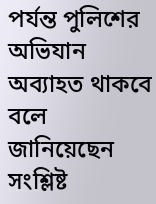পর্যন্ত পুলিশের অভিযান অব্যাহত থাকবে বলে জানিয়েছেন সংশ্লিষ্ট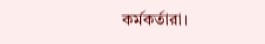কর্মকর্তারা।